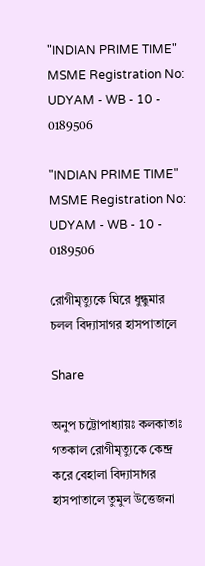"INDIAN PRIME TIME" MSME Registration No: UDYAM - WB - 10 - 0189506

"INDIAN PRIME TIME" MSME Registration No: UDYAM - WB - 10 - 0189506

রোগীমৃত্যুকে ঘিরে ধুন্ধুমার চলল বিদ্যাসাগর হাসপাতালে

Share

অনুপ চট্টোপাধ্যায়ঃ কলকাতাঃ গতকাল রোগীমৃত্যুকে কেন্দ্র করে বেহালা বিদ্যাসাগর হাসপাতালে তুমুল উত্তেজনা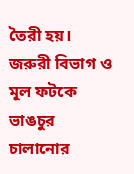তৈরী হয়। জরুরী বিভাগ ও মূল ফটকে ভাঙচুর চালানোর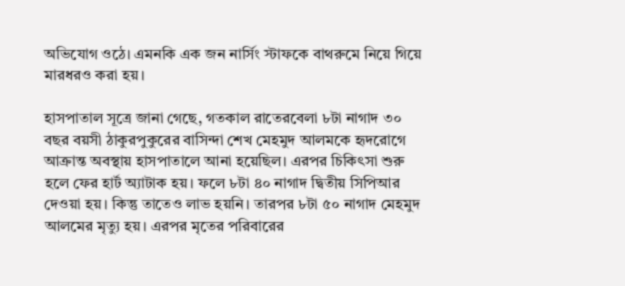অভিযোগ ওঠে। এমনকি এক জন নার্সিং স্টাফকে বাথরুমে নিয়ে গিয়ে মারধরও করা হয়।

হাসপাতাল সূত্রে জানা গেছে, গতকাল রাতেরবেলা ৮টা নাগাদ ৩০ বছর বয়সী ঠাকুরপুকুরের বাসিন্দা শেখ মেহমুদ আলমকে হৃদরোগে আক্রান্ত অবস্থায় হাসপাতালে আনা হয়েছিল। এরপর চিকিৎসা শুরু হলে ফের হার্ট অ্যাটাক হয়। ফলে ৮টা ৪০ নাগাদ দ্বিতীয় সিপিআর দেওয়া হয়। কিন্তু তাতেও লাভ হয়নি। তারপর ৮টা ৫০ নাগাদ মেহমুদ আলমের মৃত্যু হয়। এরপর মৃতের পরিবারের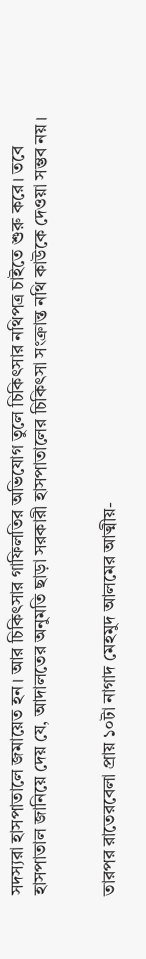সদস্যরা হাসপাতালে জমায়েত হন। আর চিকিৎসার গাফিলতির অভিযোগ তুলে চিকিৎসার নথিপত্র চাইতে শুরু করে। তবে হাসপাতাল জানিয়ে দেয় যে, আদালতের অনুমতি ছাড়া সরকারী হাসপাতালের চিকিৎসা সংক্রান্ত নথি কাউকে দেওয়া সম্ভব নয়।


তারপর রাতেরবেলা প্রায় ১০টা নাগাদ মেহমুদ আলমের আত্মীয়-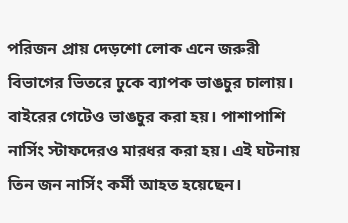পরিজন প্রায় দেড়শো লোক এনে জরুরী বিভাগের ভিতরে ঢুকে ব্যাপক ভাঙচুর চালায়। বাইরের গেটেও ভাঙচুর করা হয়। পাশাপাশি নার্সিং স্টাফদেরও মারধর করা হয়। এই ঘটনায় তিন জন নার্সিং কর্মী আহত হয়েছেন।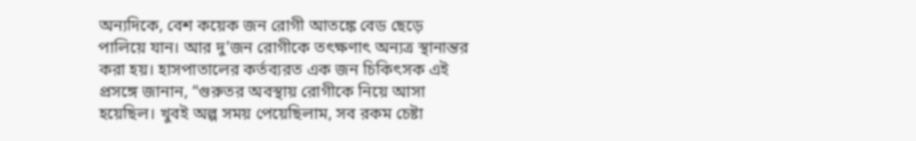অন্যদিকে, বেশ কয়েক জন রোগী আতঙ্কে বেড ছেড়ে পালিয়ে যান। আর দু’জন রোগীকে তৎক্ষণাৎ অন্যত্র স্থানান্তর করা হয়। হাসপাতালের কর্তব্যরত এক জন চিকিৎসক এই প্রসঙ্গে জানান, “গুরুতর অবস্থায় রোগীকে নিয়ে আসা হয়েছিল। খুবই অল্প সময় পেয়েছিলাম, সব রকম চেষ্টা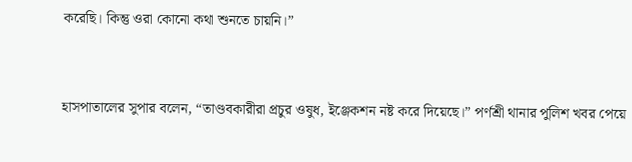করেছি। কিন্তু ওরা কোনো কথা শুনতে চায়নি।”


হাসপাতালের সুপার বলেন, “তাণ্ডবকারীরা প্রচুর ওষুধ, ইঞ্জেকশন নষ্ট করে দিয়েছে।” পর্ণশ্রী থানার পুলিশ খবর পেয়ে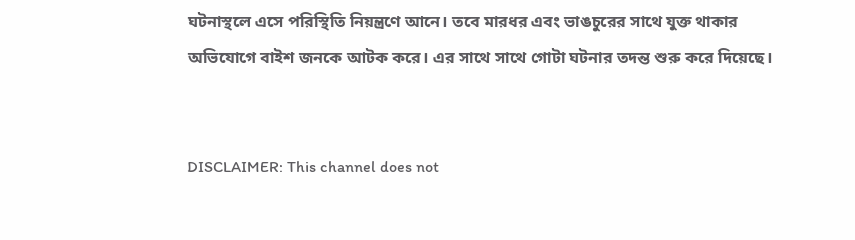ঘটনাস্থলে এসে পরিস্থিতি নিয়ন্ত্রণে আনে। তবে মারধর এবং ভাঙচুরের সাথে যুক্ত থাকার অভিযোগে বাইশ জনকে আটক করে। এর সাথে সাথে গোটা ঘটনার তদন্ত শুরু করে দিয়েছে।


DISCLAIMER: This channel does not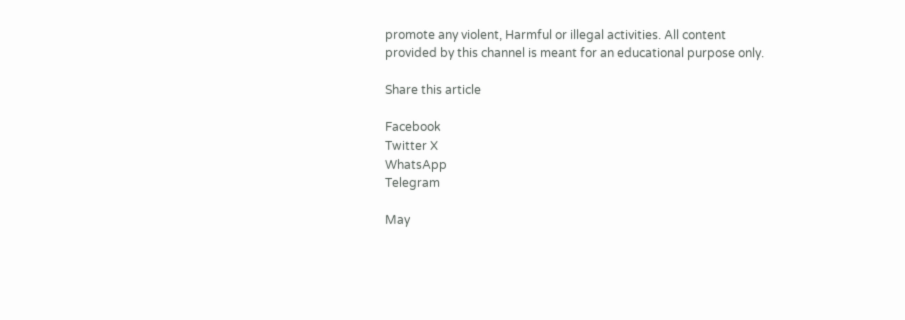promote any violent, Harmful or illegal activities. All content provided by this channel is meant for an educational purpose only.

Share this article

Facebook
Twitter X
WhatsApp
Telegram

May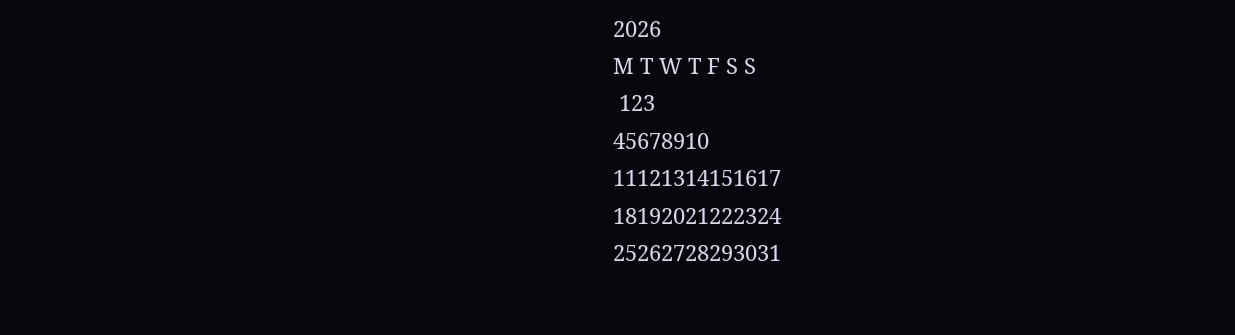2026
M T W T F S S
 123
45678910
11121314151617
18192021222324
25262728293031